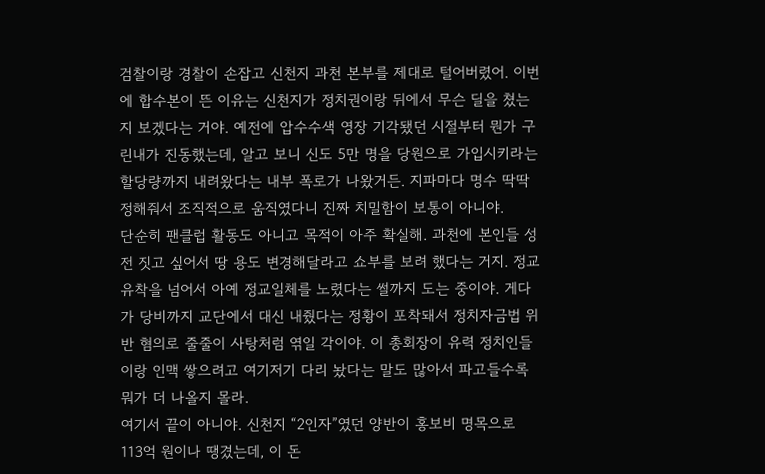검찰이랑 경찰이 손잡고 신천지 과천 본부를 제대로 털어버렸어. 이번에 합수본이 뜬 이유는 신천지가 정치권이랑 뒤에서 무슨 딜을 쳤는지 보겠다는 거야. 예전에 압수수색 영장 기각됐던 시절부터 뭔가 구린내가 진동했는데, 알고 보니 신도 5만 명을 당원으로 가입시키라는 할당량까지 내려왔다는 내부 폭로가 나왔거든. 지파마다 명수 딱딱 정해줘서 조직적으로 움직였다니 진짜 치밀함이 보통이 아니야.
단순히 팬클럽 활동도 아니고 목적이 아주 확실해. 과천에 본인들 성전 짓고 싶어서 땅 용도 변경해달라고 쇼부를 보려 했다는 거지. 정교유착을 넘어서 아예 정교일체를 노렸다는 썰까지 도는 중이야. 게다가 당비까지 교단에서 대신 내줬다는 정황이 포착돼서 정치자금법 위반 혐의로 줄줄이 사탕처럼 엮일 각이야. 이 총회장이 유력 정치인들이랑 인맥 쌓으려고 여기저기 다리 놨다는 말도 많아서 파고들수록 뭐가 더 나올지 몰라.
여기서 끝이 아니야. 신천지 “2인자”였던 양반이 홍보비 명목으로 113억 원이나 땡겼는데, 이 돈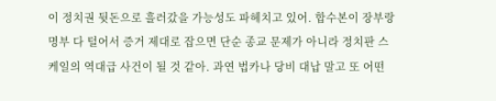이 정치권 뒷돈으로 흘러갔을 가능성도 파헤치고 있어. 합수본이 장부랑 명부 다 털어서 증거 제대로 잡으면 단순 종교 문제가 아니라 정치판 스케일의 역대급 사건이 될 것 같아. 과연 법카나 당비 대납 말고 또 어떤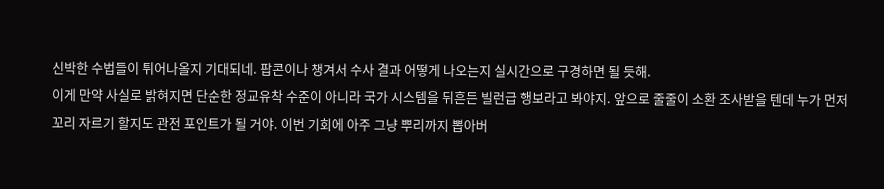신박한 수법들이 튀어나올지 기대되네. 팝콘이나 챙겨서 수사 결과 어떻게 나오는지 실시간으로 구경하면 될 듯해.
이게 만약 사실로 밝혀지면 단순한 정교유착 수준이 아니라 국가 시스템을 뒤흔든 빌런급 행보라고 봐야지. 앞으로 줄줄이 소환 조사받을 텐데 누가 먼저 꼬리 자르기 할지도 관전 포인트가 될 거야. 이번 기회에 아주 그냥 뿌리까지 뽑아버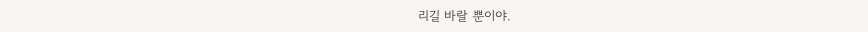리길 바랄 뿐이야.